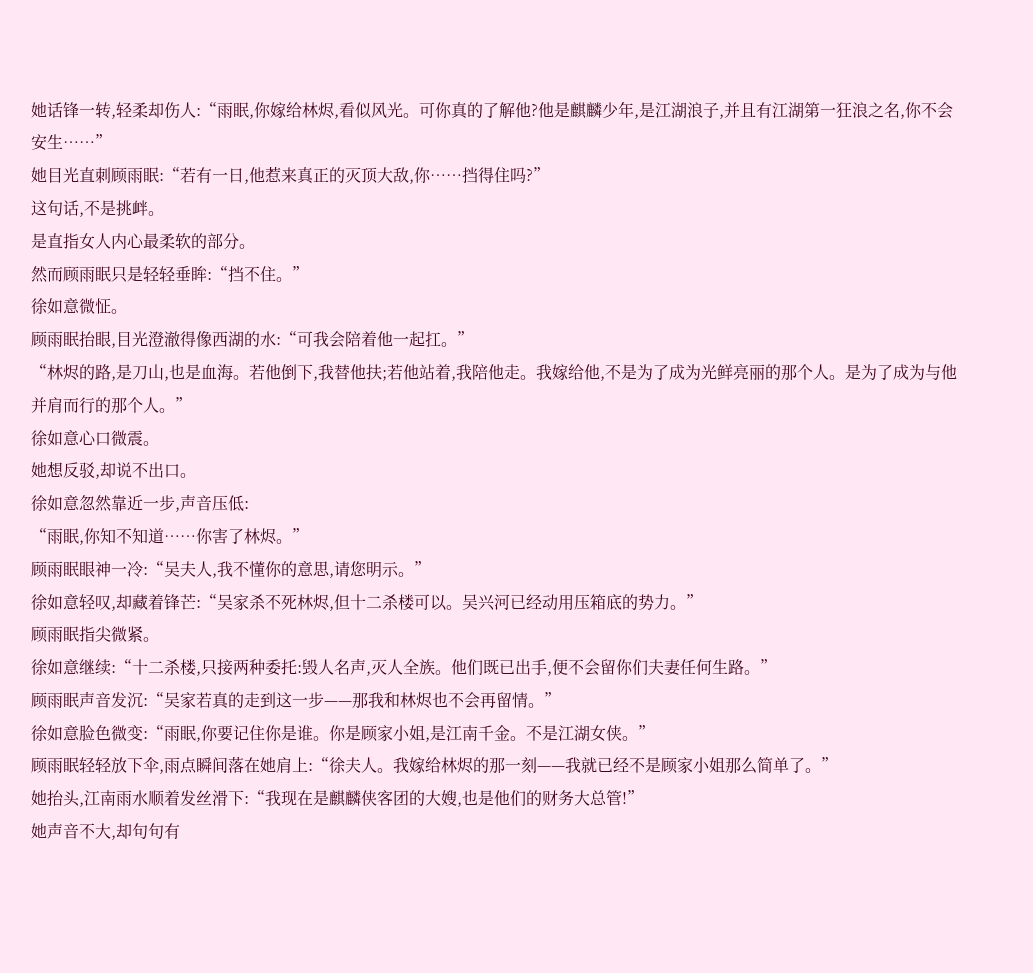她话锋一转,轻柔却伤人:“雨眠,你嫁给林烬,看似风光。可你真的了解他?他是麒麟少年,是江湖浪子,并且有江湖第一狂浪之名,你不会安生……”
她目光直刺顾雨眠:“若有一日,他惹来真正的灭顶大敌,你……挡得住吗?”
这句话,不是挑衅。
是直指女人内心最柔软的部分。
然而顾雨眠只是轻轻垂眸:“挡不住。”
徐如意微怔。
顾雨眠抬眼,目光澄澈得像西湖的水:“可我会陪着他一起扛。”
“林烬的路,是刀山,也是血海。若他倒下,我替他扶;若他站着,我陪他走。我嫁给他,不是为了成为光鲜亮丽的那个人。是为了成为与他并肩而行的那个人。”
徐如意心口微震。
她想反驳,却说不出口。
徐如意忽然靠近一步,声音压低:
“雨眠,你知不知道……你害了林烬。”
顾雨眠眼神一冷:“吴夫人,我不懂你的意思,请您明示。”
徐如意轻叹,却藏着锋芒:“吴家杀不死林烬,但十二杀楼可以。吴兴河已经动用压箱底的势力。”
顾雨眠指尖微紧。
徐如意继续:“十二杀楼,只接两种委托:毁人名声,灭人全族。他们既已出手,便不会留你们夫妻任何生路。”
顾雨眠声音发沉:“吴家若真的走到这一步——那我和林烬也不会再留情。”
徐如意脸色微变:“雨眠,你要记住你是谁。你是顾家小姐,是江南千金。不是江湖女侠。”
顾雨眠轻轻放下伞,雨点瞬间落在她肩上:“徐夫人。我嫁给林烬的那一刻——我就已经不是顾家小姐那么简单了。”
她抬头,江南雨水顺着发丝滑下:“我现在是麒麟侠客团的大嫂,也是他们的财务大总管!”
她声音不大,却句句有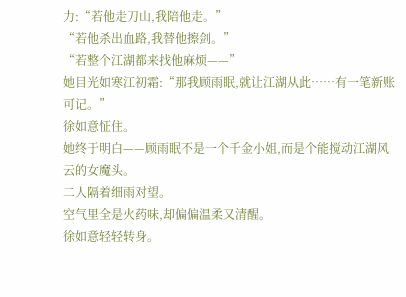力:“若他走刀山,我陪他走。”
“若他杀出血路,我替他擦剑。”
“若整个江湖都来找他麻烦——”
她目光如寒江初霜:“那我顾雨眠,就让江湖从此……有一笔新账可记。”
徐如意怔住。
她终于明白——顾雨眠不是一个千金小姐,而是个能搅动江湖风云的女魔头。
二人隔着细雨对望。
空气里全是火药味,却偏偏温柔又清醒。
徐如意轻轻转身。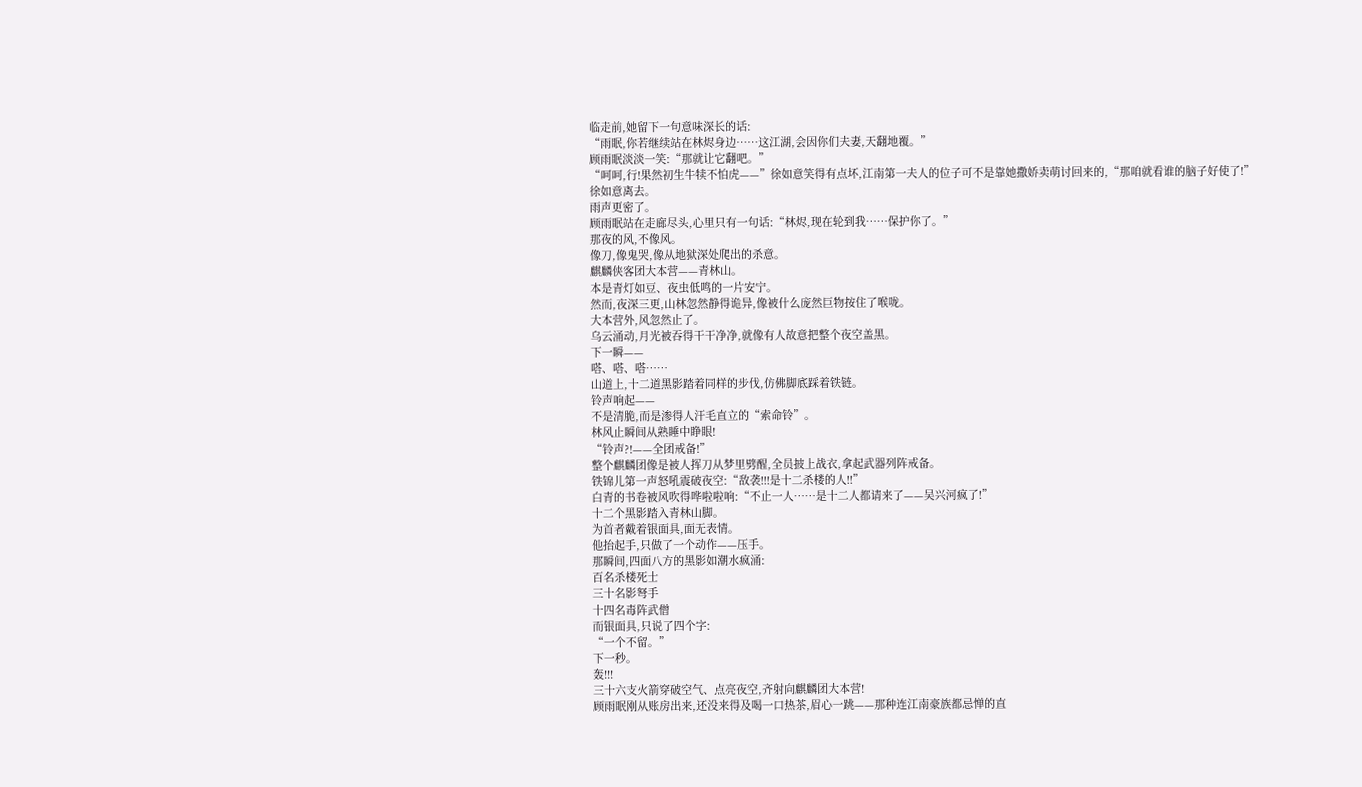临走前,她留下一句意味深长的话:
“雨眠,你若继续站在林烬身边……这江湖,会因你们夫妻,天翻地覆。”
顾雨眠淡淡一笑:“那就让它翻吧。”
“呵呵,行!果然初生牛犊不怕虎——”徐如意笑得有点坏,江南第一夫人的位子可不是靠她撒娇卖萌讨回来的,“那咱就看谁的脑子好使了!”
徐如意离去。
雨声更密了。
顾雨眠站在走廊尽头,心里只有一句话:“林烬,现在轮到我……保护你了。”
那夜的风,不像风。
像刀,像鬼哭,像从地狱深处爬出的杀意。
麒麟侠客团大本营——青林山。
本是青灯如豆、夜虫低鸣的一片安宁。
然而,夜深三更,山林忽然静得诡异,像被什么庞然巨物按住了喉咙。
大本营外,风忽然止了。
乌云涌动,月光被吞得干干净净,就像有人故意把整个夜空盖黑。
下一瞬——
嗒、嗒、嗒……
山道上,十二道黑影踏着同样的步伐,仿佛脚底踩着铁链。
铃声响起——
不是清脆,而是渗得人汗毛直立的“索命铃”。
林风止瞬间从熟睡中睁眼!
“铃声?!——全团戒备!”
整个麒麟团像是被人挥刀从梦里劈醒,全员披上战衣,拿起武器列阵戒备。
铁锦儿第一声怒吼震破夜空:“敌袭!!!是十二杀楼的人!!”
白青的书卷被风吹得哗啦啦响:“不止一人……是十二人都请来了——吴兴河疯了!”
十二个黑影踏入青林山脚。
为首者戴着银面具,面无表情。
他抬起手,只做了一个动作——压手。
那瞬间,四面八方的黑影如潮水疯涌:
百名杀楼死士
三十名影弩手
十四名毒阵武僧
而银面具,只说了四个字:
“一个不留。”
下一秒。
轰!!!
三十六支火箭穿破空气、点亮夜空,齐射向麒麟团大本营!
顾雨眠刚从账房出来,还没来得及喝一口热茶,眉心一跳——那种连江南豪族都忌惮的直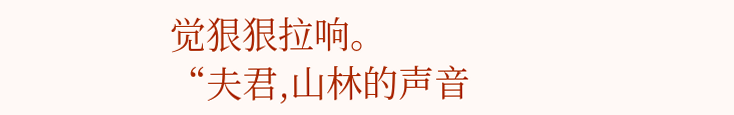觉狠狠拉响。
“夫君,山林的声音